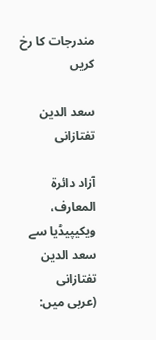مندرجات کا رخ کریں

سعد الدین تفتازانی

آزاد دائرۃ المعارف، ویکیپیڈیا سے
سعد الدین تفتازانی
(عربی میں: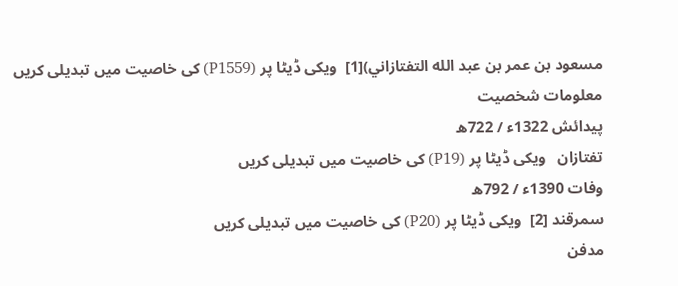مسعود بن عمر بن عبد الله التفتازاني)[1]  ویکی ڈیٹا پر (P1559) کی خاصیت میں تبدیلی کریں
معلومات شخصیت
پیدائش 1322ء / 722ھ
تفتازان   ویکی ڈیٹا پر (P19) کی خاصیت میں تبدیلی کریں
وفات 1390ء / 792ھ
سمرقند [2]  ویکی ڈیٹا پر (P20) کی خاصیت میں تبدیلی کریں
مدفن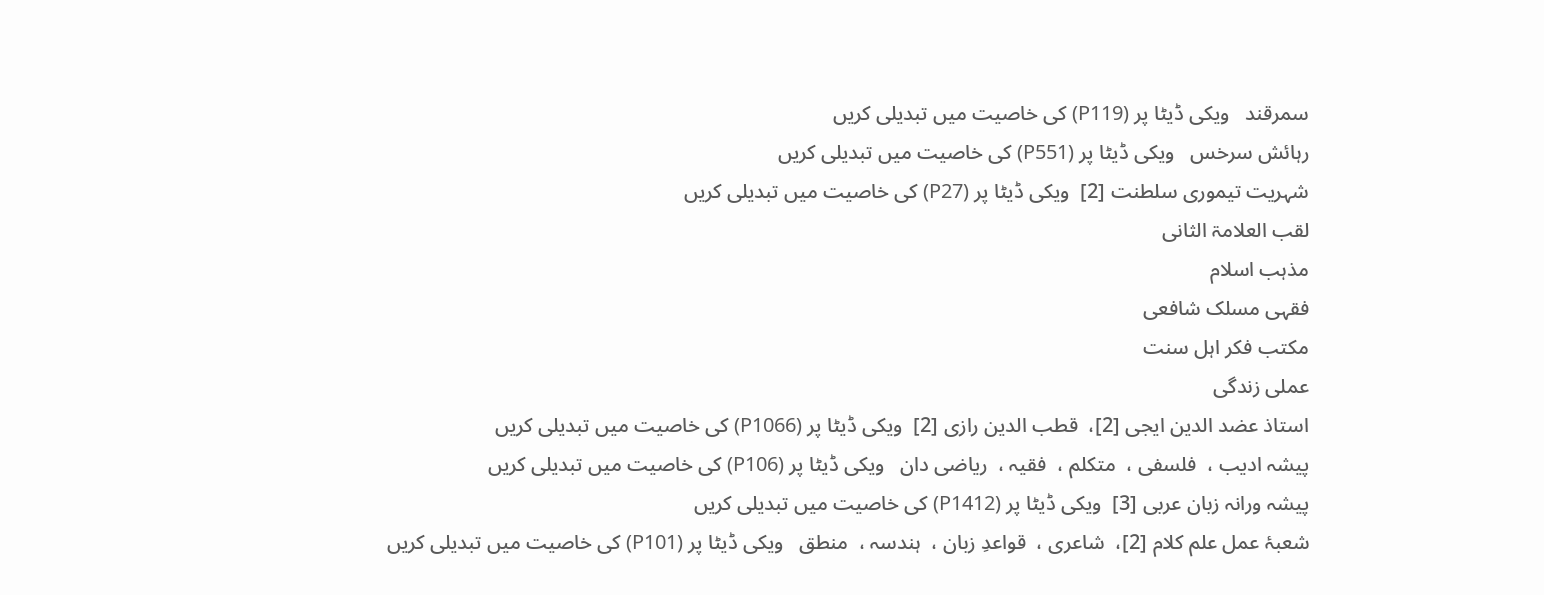سمرقند   ویکی ڈیٹا پر (P119) کی خاصیت میں تبدیلی کریں
رہائش سرخس   ویکی ڈیٹا پر (P551) کی خاصیت میں تبدیلی کریں
شہریت تیموری سلطنت [2]  ویکی ڈیٹا پر (P27) کی خاصیت میں تبدیلی کریں
لقب العلامۃ الثانی
مذہب اسلام
فقہی مسلک شافعی
مکتب فکر اہل سنت
عملی زندگی
استاذ عضد الدین ایجی [2]،  قطب الدین رازی [2]  ویکی ڈیٹا پر (P1066) کی خاصیت میں تبدیلی کریں
پیشہ ادیب ،  فلسفی ،  متکلم ،  فقیہ ،  ریاضی دان   ویکی ڈیٹا پر (P106) کی خاصیت میں تبدیلی کریں
پیشہ ورانہ زبان عربی [3]  ویکی ڈیٹا پر (P1412) کی خاصیت میں تبدیلی کریں
شعبۂ عمل علم کلام [2]،  شاعری ،  قواعدِ زبان ،  ہندسہ ،  منطق   ویکی ڈیٹا پر (P101) کی خاصیت میں تبدیلی کریں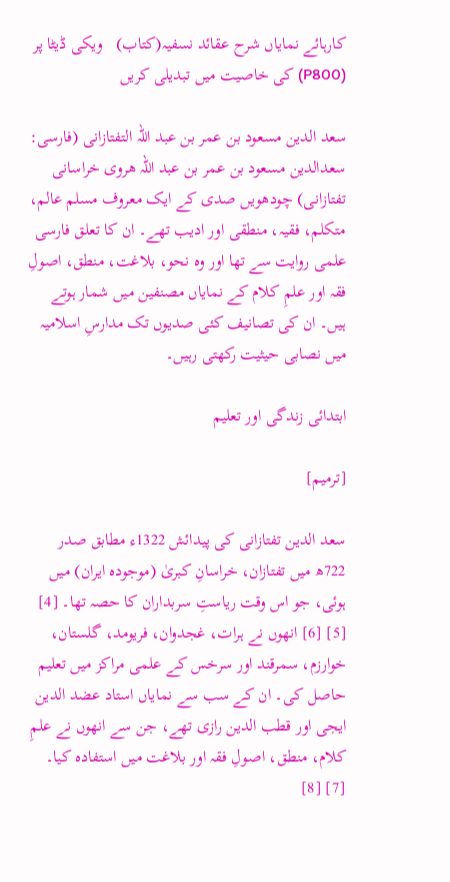کارہائے نمایاں شرح عقائد نسفیہ(کتاب)   ویکی ڈیٹا پر (P800) کی خاصیت میں تبدیلی کریں

سعد الدین مسعود بن عمر بن عبد اللہ التفتازانی (فارسی: سعدالدین مسعود بن عمر بن عبد اللہ هروی خراسانی تفتازانی) چودھویں صدی کے ایک معروف مسلم عالم، متکلم، فقیہ، منطقی اور ادیب تھے۔ ان کا تعلق فارسی علمی روایت سے تھا اور وہ نحو، بلاغت، منطق، اصولِ فقہ اور علمِ کلام کے نمایاں مصنفین میں شمار ہوتے ہیں۔ ان کی تصانیف کئی صدیوں تک مدارسِ اسلامیہ میں نصابی حیثیت رکھتی رہیں۔

ابتدائی زندگی اور تعلیم

[ترمیم]

سعد الدین تفتازانی کی پیدائش 1322ء مطابق صدر 722ھ میں تفتازان، خراسانِ کبریٰ (موجودہ ایران) میں ہوئی، جو اس وقت ریاستِ سربداران کا حصہ تھا۔ [4] [5] [6] انھوں نے ہرات، غجدوان، فریومد، گلستان، خوارزم، سمرقند اور سرخس کے علمی مراکز میں تعلیم حاصل کی۔ ان کے سب سے نمایاں استاد عضد الدین ایجی اور قطب الدین رازی تھے، جن سے انھوں نے علمِ کلام، منطق، اصولِ فقہ اور بلاغت میں استفادہ کیا۔ [7] [8]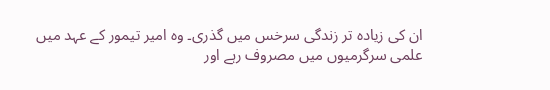ان کی زیادہ تر زندگی سرخس میں گذری۔ وہ امیر تیمور کے عہد میں علمی سرگرمیوں میں مصروف رہے اور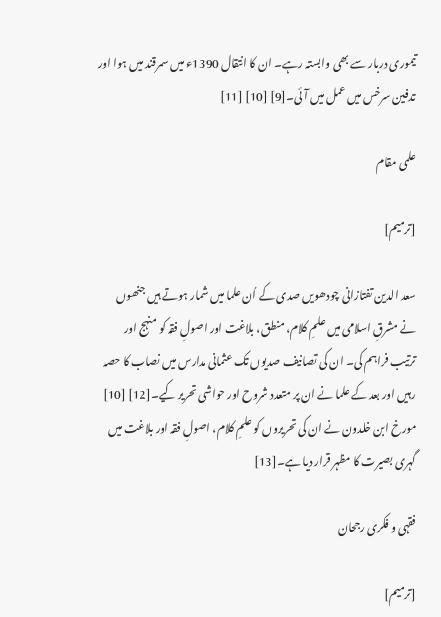تیموری دربار سے بھی وابستہ رہے۔ ان کا انتقال 1390ء میں سمرقند میں ہوا اور تدفین سرخس میں عمل میں آئی۔[9] [10] [11]

علمی مقام

[ترمیم]

سعد الدین تفتازانی چودھویں صدی کے اُن علما میں شمار ہوتے ہیں جنھوں نے مشرقِ اسلامی میں علمِ کلام، منطق، بلاغت اور اصولِ فقہ کو منہج اور ترتیب فراہم کی۔ ان کی تصانیف صدیوں تک عثمانی مدارس میں نصاب کا حصہ رہیں اور بعد کے علما نے ان پر متعدد شروح اور حواشی تحریر کیے۔[12] [10] مورخ ابن خلدون نے ان کی تحریروں کو علمِ کلام، اصولِ فقہ اور بلاغت میں گہری بصیرت کا مظہر قرار دیا ہے۔[13]

فقہی و فکری رجحان

[ترمیم]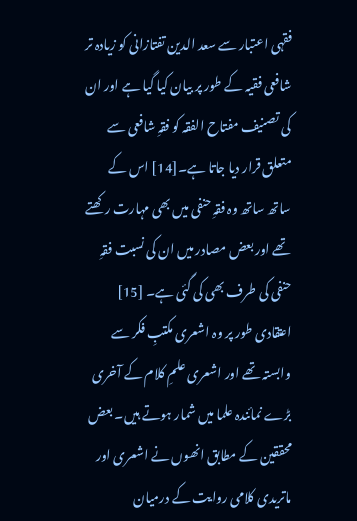فقہی اعتبار سے سعد الدین تفتازانی کو زیادہ تر شافعی فقیہ کے طور پر بیان کیا گیا ہے اور ان کی تصنیف مفتاح الفقہ کو فقہِ شافعی سے متعلق قرار دیا جاتا ہے۔[14] اس کے ساتھ ساتھ وہ فقہِ حنفی میں بھی مہارت رکھتے تھے اور بعض مصادر میں ان کی نسبت فقہِ حنفی کی طرف بھی کی گئی ہے۔ [15] اعتقادی طور پر وہ اشعری مکتبِ فکر سے وابستہ تھے اور اشعری علمِ کلام کے آخری بڑے نمائندہ علما میں شمار ہوتے ہیں۔ بعض محققین کے مطابق انھوں نے اشعری اور ماتریدی کلامی روایت کے درمیان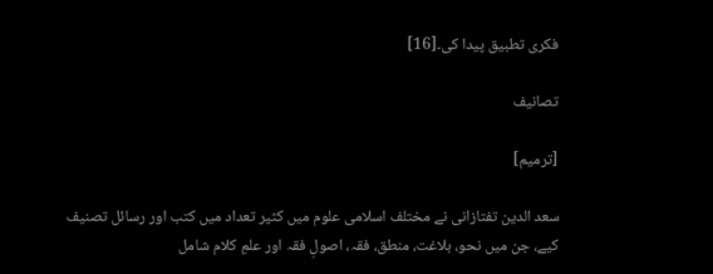فکری تطبیق پیدا کی۔[16]

تصانیف

[ترمیم]

سعد الدین تفتازانی نے مختلف اسلامی علوم میں کثیر تعداد میں کتب اور رسائل تصنیف کیے، جن میں نحو، بلاغت، منطق، فقہ، اصولِ فقہ اور علمِ کلام شامل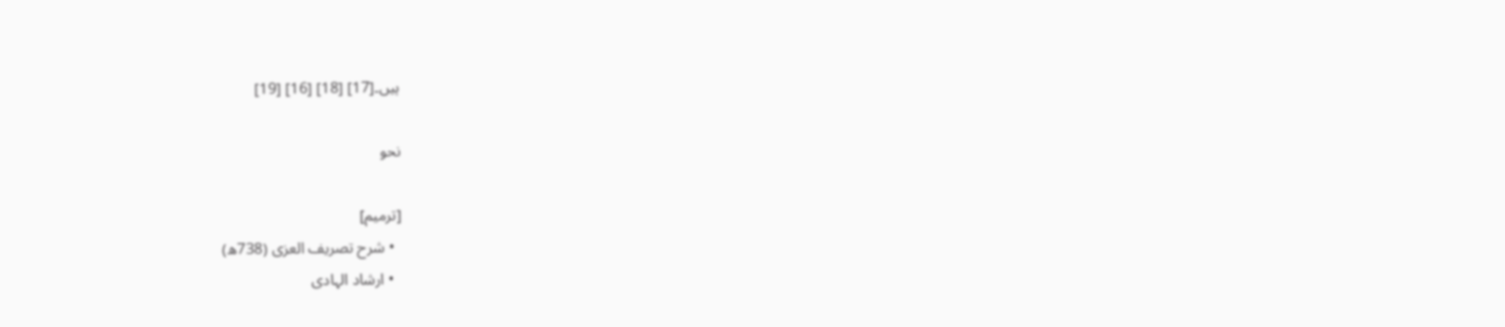ہیں۔[17] [18] [16] [19]

نحو

[ترمیم]
  • شرح تصریف العزی (738ھ)
  • ارشاد الہادی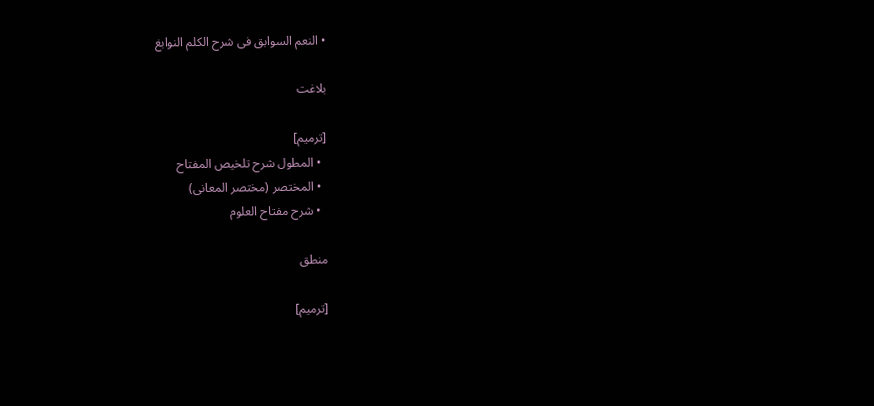• النعم السوابق فی شرح الکلم النوابغ

بلاغت

[ترمیم]
  • المطول شرح تلخیص المفتاح
  • المختصر (مختصر المعانی)
  • شرح مفتاح العلوم

منطق

[ترمیم]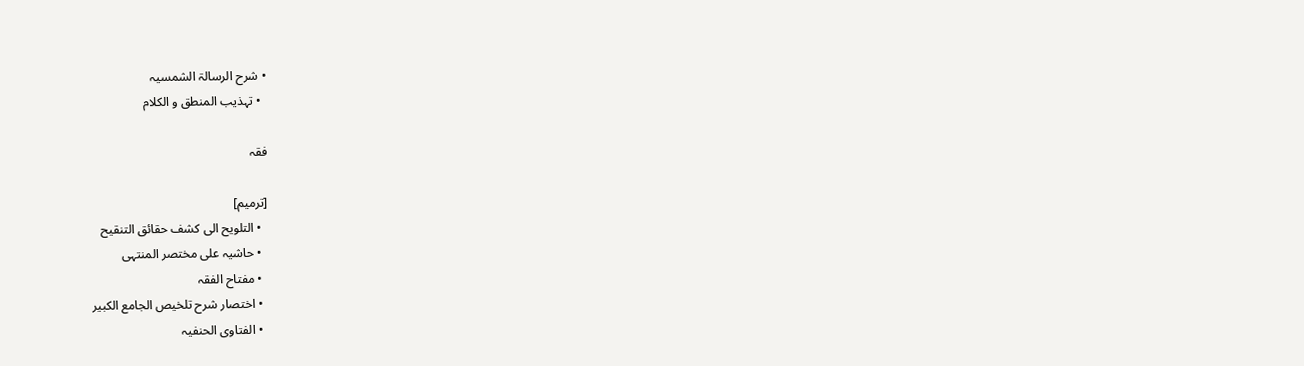• شرح الرسالۃ الشمسیہ
  • تہذیب المنطق و الکلام

فقہ

[ترمیم]
  • التلویح الی کشف حقائق التنقیح
  • حاشیہ علی مختصر المنتہی
  • مفتاح الفقہ
  • اختصار شرح تلخیص الجامع الکبیر
  • الفتاوی الحنفیہ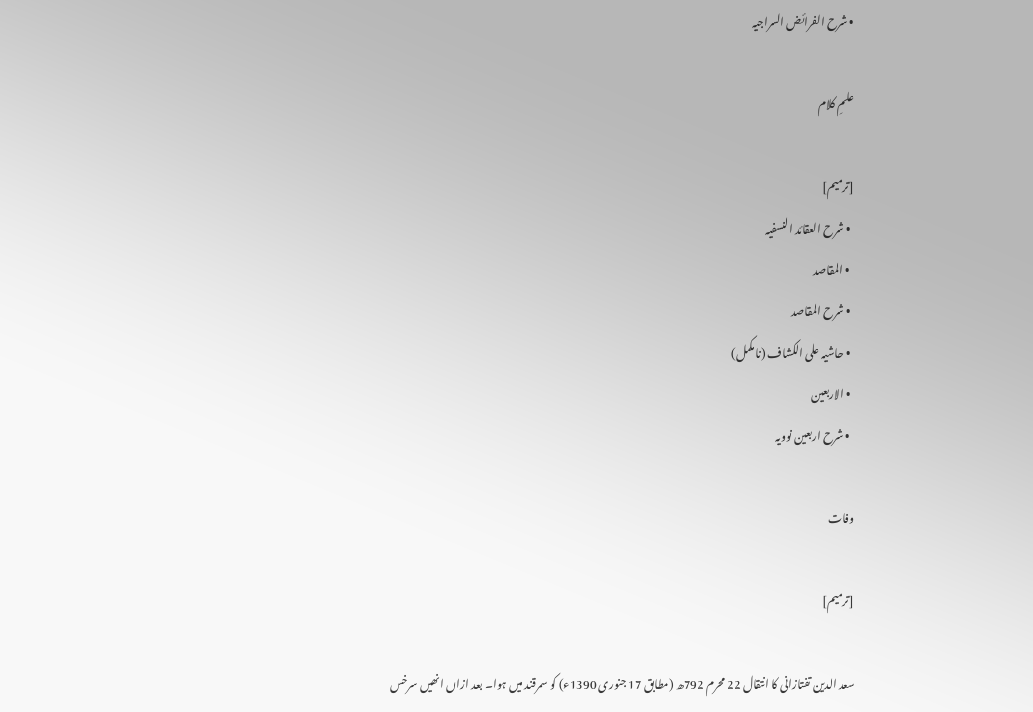• شرح الفرائض السراجیہ

علمِ کلام

[ترمیم]
  • شرح العقائد النسفیہ
  • المقاصد
  • شرح المقاصد
  • حاشیہ علی الکشاف (نامکمل)
  • الاربعین
  • شرح اربعین نوویہ

وفات

[ترمیم]

سعد الدین تفتازانی کا انتقال 22 محرم 792ھ (مطابق 17 جنوری 1390ء) کو سمرقند میں ہوا۔ بعد ازاں انھیں سرخس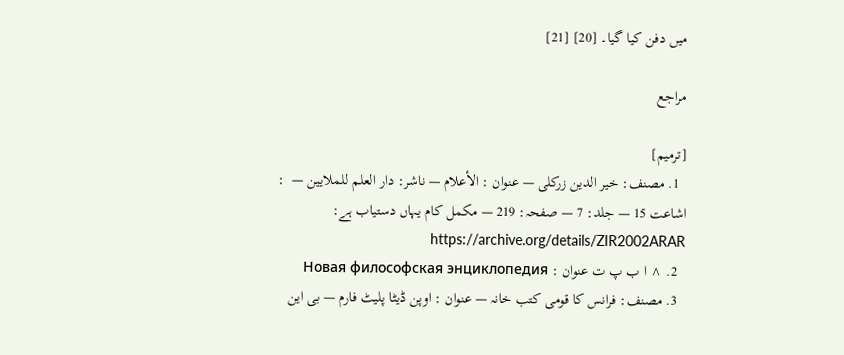میں دفن کیا گیا۔ [20] [21]

مراجع

[ترمیم]
  1. مصنف: خیر الدین زرکلی — عنوان : الأعلام — ناشر: دار العلم للملایین —  : اشاعت 15 — جلد: 7 — صفحہ: 219 — مکمل کام یہاں دستیاب ہے: https://archive.org/details/ZIR2002ARAR
  2. ^ ا ب پ ت عنوان : Новая философская энциклопедия
  3. مصنف: فرانس کا قومی کتب خانہ — عنوان : اوپن ڈیٹا پلیٹ فارم — بی این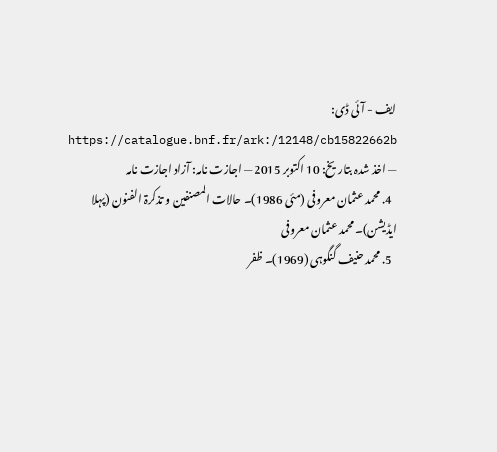ایف - آئی ڈی: https://catalogue.bnf.fr/ark:/12148/cb15822662b — اخذ شدہ بتاریخ: 10 اکتوبر 2015 — اجازت نامہ: آزاد اجازت نامہ
  4. محمد عثمان معروفی (مئی 1986)۔ حالات المصنفین و تذکرۃ الفنون (پہلا ایڈیشن)۔ محمد عثمان معروفی
  5. محمد حنیف گنگوہی (1969)۔ ظفر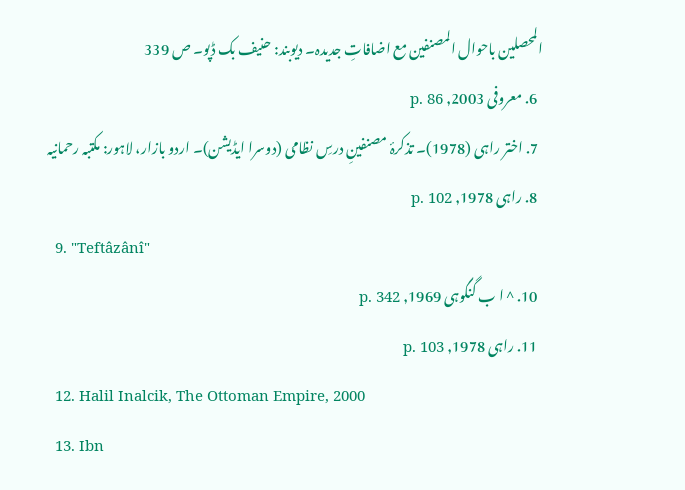المحصلین باحوال المصنفین مع اضافاتِ جدیدہ۔ دیوبند: حنیف بک ڈپو۔ ص 339
  6. معروفی 2003, p. 86
  7. اختر راہی (1978)۔ تذکرۂ مصنفینِ درسِ نظامی (دوسرا ایڈیشن)۔ اردو بازار، لاہور: مکتبہ رحمانیہ
  8. راہی 1978, p. 102
  9. "Teftâzânî"
  10. ^ ا ب گنگوہی 1969, p. 342
  11. راہی 1978, p. 103
  12. Halil Inalcik, The Ottoman Empire, 2000
  13. Ibn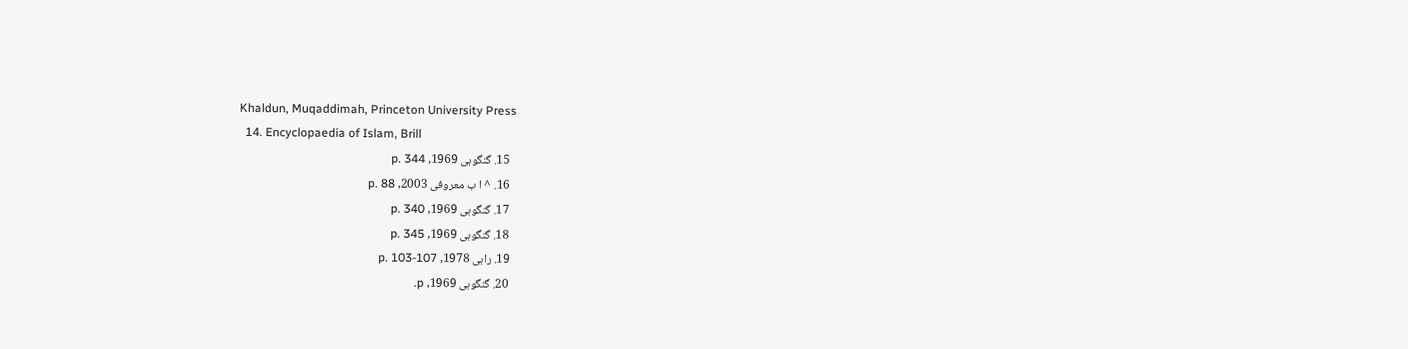Khaldun, Muqaddimah, Princeton University Press
  14. Encyclopaedia of Islam, Brill
  15. گنگوہی 1969, p. 344
  16. ^ ا ب معروفی 2003, p. 88
  17. گنگوہی 1969, p. 340
  18. گنگوہی 1969, p. 345
  19. راہی 1978, p. 103-107
  20. گنگوہی 1969, p.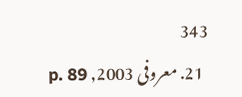343
  21. معروفی 2003, p. 89